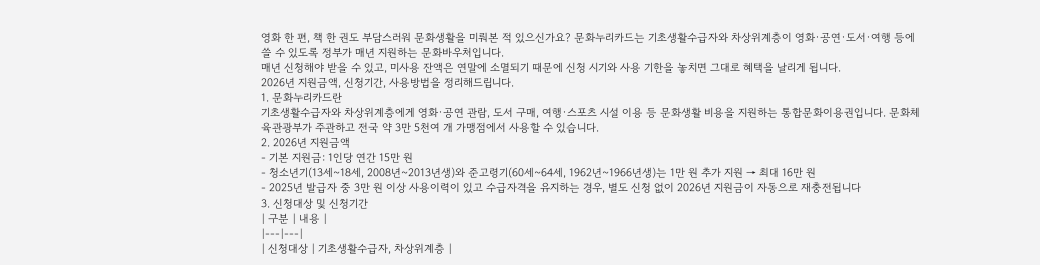영화 한 편, 책 한 권도 부담스러워 문화생활을 미뤄본 적 있으신가요? 문화누리카드는 기초생활수급자와 차상위계층이 영화·공연·도서·여행 등에 쓸 수 있도록 정부가 매년 지원하는 문화바우처입니다.
매년 신청해야 받을 수 있고, 미사용 잔액은 연말에 소멸되기 때문에 신청 시기와 사용 기한을 놓치면 그대로 혜택을 날리게 됩니다.
2026년 지원금액, 신청기간, 사용방법을 정리해드립니다.
1. 문화누리카드란
기초생활수급자와 차상위계층에게 영화·공연 관람, 도서 구매, 여행·스포츠 시설 이용 등 문화생활 비용을 지원하는 통합문화이용권입니다. 문화체육관광부가 주관하고 전국 약 3만 5천여 개 가맹점에서 사용할 수 있습니다.
2. 2026년 지원금액
- 기본 지원금: 1인당 연간 15만 원
- 청소년기(13세~18세, 2008년~2013년생)와 준고령기(60세~64세, 1962년~1966년생)는 1만 원 추가 지원 → 최대 16만 원
- 2025년 발급자 중 3만 원 이상 사용이력이 있고 수급자격을 유지하는 경우, 별도 신청 없이 2026년 지원금이 자동으로 재충전됩니다
3. 신청대상 및 신청기간
| 구분 | 내용 |
|---|---|
| 신청대상 | 기초생활수급자, 차상위계층 |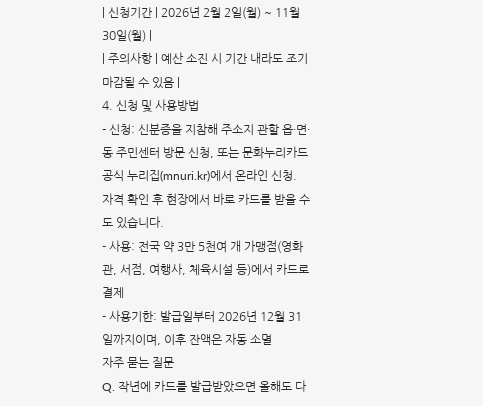| 신청기간 | 2026년 2월 2일(월) ~ 11월 30일(월) |
| 주의사항 | 예산 소진 시 기간 내라도 조기 마감될 수 있음 |
4. 신청 및 사용방법
- 신청: 신분증을 지참해 주소지 관할 읍·면·동 주민센터 방문 신청, 또는 문화누리카드 공식 누리집(mnuri.kr)에서 온라인 신청. 자격 확인 후 현장에서 바로 카드를 받을 수도 있습니다.
- 사용: 전국 약 3만 5천여 개 가맹점(영화관, 서점, 여행사, 체육시설 등)에서 카드로 결제
- 사용기한: 발급일부터 2026년 12월 31일까지이며, 이후 잔액은 자동 소멸
자주 묻는 질문
Q. 작년에 카드를 발급받았으면 올해도 다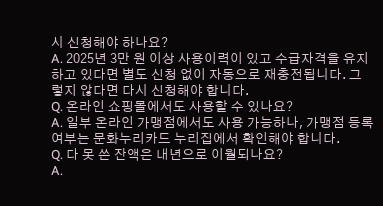시 신청해야 하나요?
A. 2025년 3만 원 이상 사용이력이 있고 수급자격을 유지하고 있다면 별도 신청 없이 자동으로 재충전됩니다. 그렇지 않다면 다시 신청해야 합니다.
Q. 온라인 쇼핑몰에서도 사용할 수 있나요?
A. 일부 온라인 가맹점에서도 사용 가능하나, 가맹점 등록 여부는 문화누리카드 누리집에서 확인해야 합니다.
Q. 다 못 쓴 잔액은 내년으로 이월되나요?
A.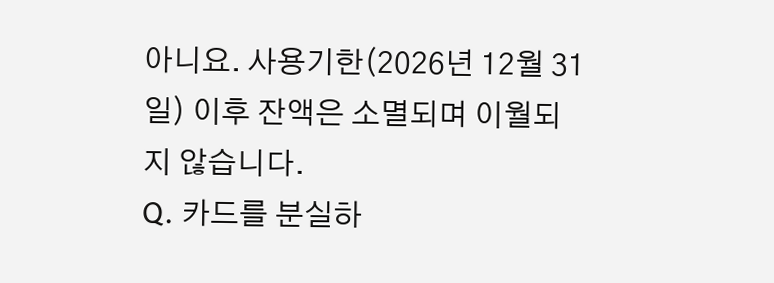아니요. 사용기한(2026년 12월 31일) 이후 잔액은 소멸되며 이월되지 않습니다.
Q. 카드를 분실하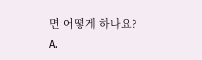면 어떻게 하나요?
A.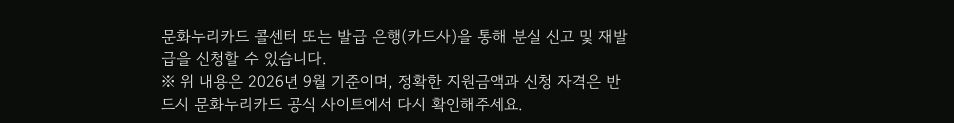문화누리카드 콜센터 또는 발급 은행(카드사)을 통해 분실 신고 및 재발급을 신청할 수 있습니다.
※ 위 내용은 2026년 9월 기준이며, 정확한 지원금액과 신청 자격은 반드시 문화누리카드 공식 사이트에서 다시 확인해주세요.